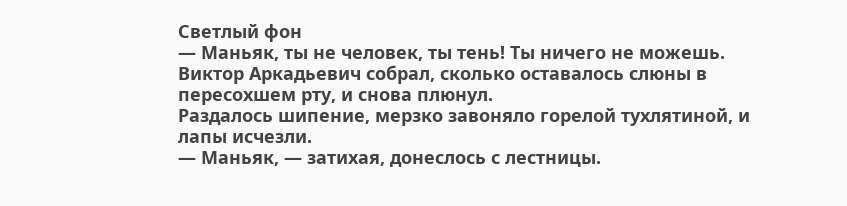Светлый фон
— Маньяк, ты не человек, ты тень! Ты ничего не можешь.
Виктор Аркадьевич собрал, сколько оставалось слюны в пересохшем рту, и снова плюнул.
Раздалось шипение, мерзко завоняло горелой тухлятиной, и лапы исчезли.
— Маньяк, — затихая, донеслось с лестницы.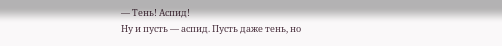— Тень! Аспид!
Ну и пусть — аспид. Пусть даже тень, но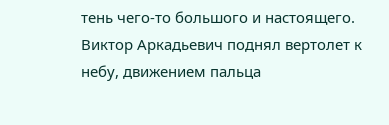тень чего-то большого и настоящего.
Виктор Аркадьевич поднял вертолет к небу, движением пальца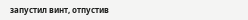запустил винт, отпустив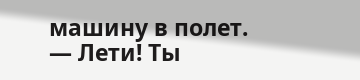машину в полет.
— Лети! Ты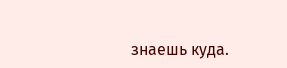знаешь куда.